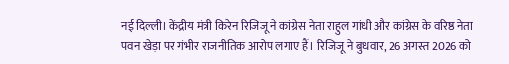नई दिल्ली। केंद्रीय मंत्री किरेन रिजिजू ने कांग्रेस नेता राहुल गांधी और कांग्रेस के वरिष्ठ नेता पवन खेड़ा पर गंभीर राजनीतिक आरोप लगाए हैं। रिजिजू ने बुधवार, 26 अगस्त 2026 को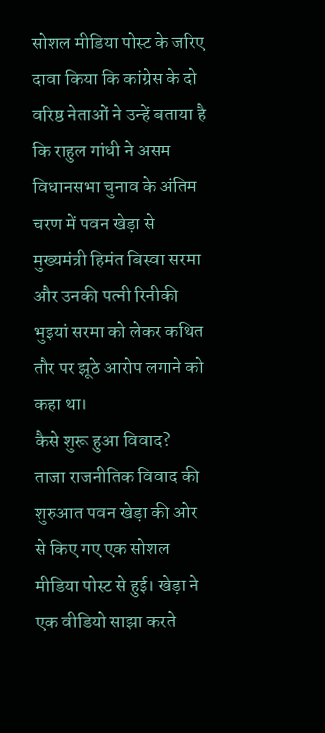सोशल मीडिया पोस्ट के जरिए दावा किया कि कांग्रेस के दो वरिष्ठ नेताओं ने उन्हें बताया है कि राहुल गांधी ने असम विधानसभा चुनाव के अंतिम चरण में पवन खेड़ा से मुख्यमंत्री हिमंत बिस्वा सरमा और उनकी पत्नी रिनीकी भुइयां सरमा को लेकर कथित तौर पर झूठे आरोप लगाने को कहा था।
कैसे शुरू हुआ विवाद?
ताजा राजनीतिक विवाद की शुरुआत पवन खेड़ा की ओर से किए गए एक सोशल मीडिया पोस्ट से हुई। खेड़ा ने एक वीडियो साझा करते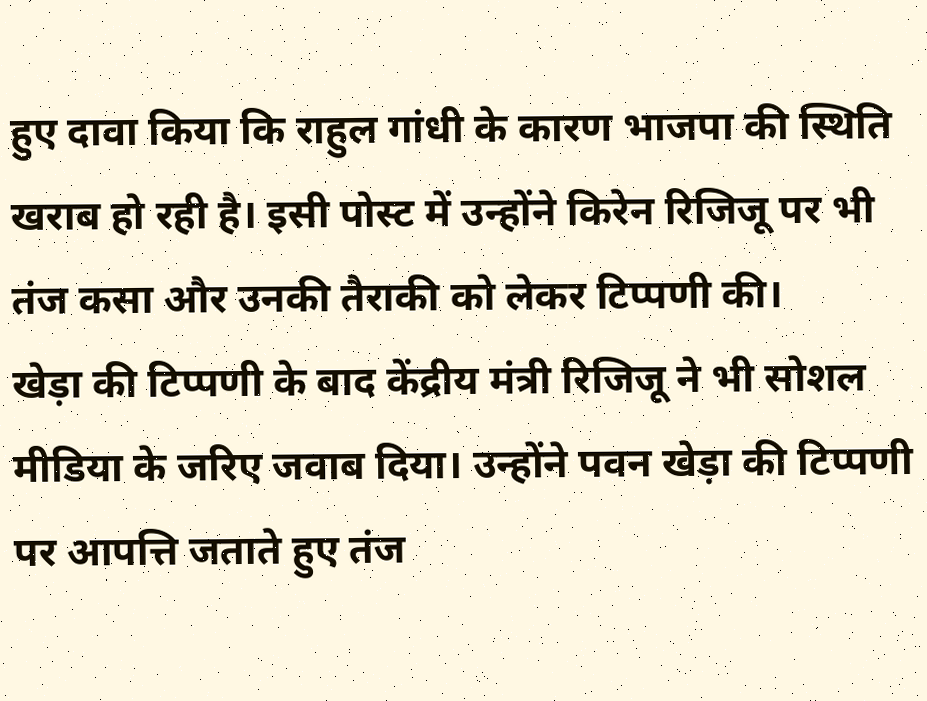हुए दावा किया कि राहुल गांधी के कारण भाजपा की स्थिति खराब हो रही है। इसी पोस्ट में उन्होंने किरेन रिजिजू पर भी तंज कसा और उनकी तैराकी को लेकर टिप्पणी की।
खेड़ा की टिप्पणी के बाद केंद्रीय मंत्री रिजिजू ने भी सोशल मीडिया के जरिए जवाब दिया। उन्होंने पवन खेड़ा की टिप्पणी पर आपत्ति जताते हुए तंज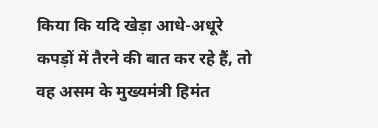किया कि यदि खेड़ा आधे-अधूरे कपड़ों में तैरने की बात कर रहे हैं, तो वह असम के मुख्यमंत्री हिमंत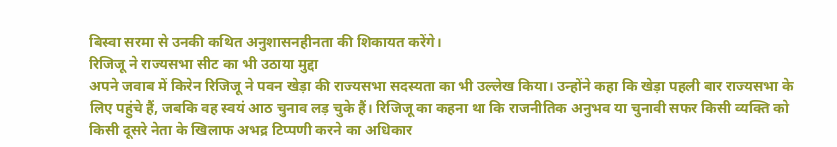बिस्वा सरमा से उनकी कथित अनुशासनहीनता की शिकायत करेंगे।
रिजिजू ने राज्यसभा सीट का भी उठाया मुद्दा
अपने जवाब में किरेन रिजिजू ने पवन खेड़ा की राज्यसभा सदस्यता का भी उल्लेख किया। उन्होंने कहा कि खेड़ा पहली बार राज्यसभा के लिए पहुंचे हैं, जबकि वह स्वयं आठ चुनाव लड़ चुके हैं। रिजिजू का कहना था कि राजनीतिक अनुभव या चुनावी सफर किसी व्यक्ति को किसी दूसरे नेता के खिलाफ अभद्र टिप्पणी करने का अधिकार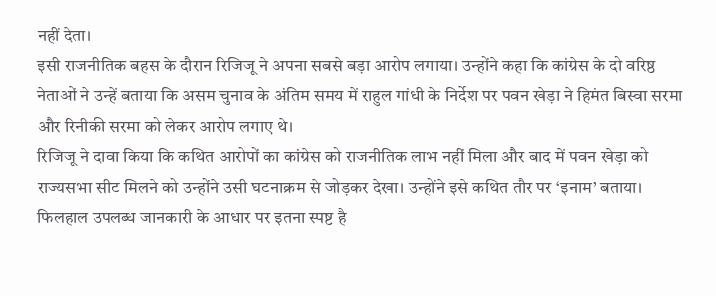नहीं देता।
इसी राजनीतिक बहस के दौरान रिजिजू ने अपना सबसे बड़ा आरोप लगाया। उन्होंने कहा कि कांग्रेस के दो वरिष्ठ नेताओं ने उन्हें बताया कि असम चुनाव के अंतिम समय में राहुल गांधी के निर्देश पर पवन खेड़ा ने हिमंत बिस्वा सरमा और रिनीकी सरमा को लेकर आरोप लगाए थे।
रिजिजू ने दावा किया कि कथित आरोपों का कांग्रेस को राजनीतिक लाभ नहीं मिला और बाद में पवन खेड़ा को राज्यसभा सीट मिलने को उन्होंने उसी घटनाक्रम से जोड़कर देखा। उन्होंने इसे कथित तौर पर ‘इनाम’ बताया।
फिलहाल उपलब्ध जानकारी के आधार पर इतना स्पष्ट है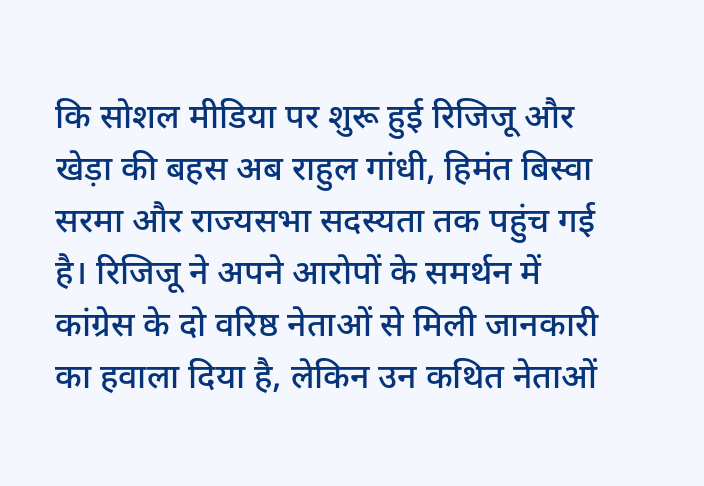कि सोशल मीडिया पर शुरू हुई रिजिजू और खेड़ा की बहस अब राहुल गांधी, हिमंत बिस्वा सरमा और राज्यसभा सदस्यता तक पहुंच गई है। रिजिजू ने अपने आरोपों के समर्थन में कांग्रेस के दो वरिष्ठ नेताओं से मिली जानकारी का हवाला दिया है, लेकिन उन कथित नेताओं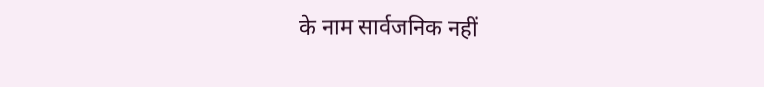के नाम सार्वजनिक नहीं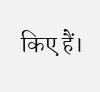किए हैं।